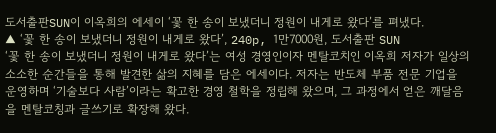도서출판SUN이 이옥희의 에세이 ‘꽃 한 송이 보냈더니 정원이 내게로 왔다’를 펴냈다.
▲ ‘꽃 한 송이 보냈더니 정원이 내게로 왔다’, 240p, 1만7000원, 도서출판 SUN
‘꽃 한 송이 보냈더니 정원이 내게로 왔다’는 여성 경영인이자 멘탈코치인 이옥희 저자가 일상의 소소한 순간들을 통해 발견한 삶의 지혜를 담은 에세이다. 저자는 반도체 부품 전문 기업을 운영하며 ‘기술보다 사람’이라는 확고한 경영 철학을 정립해 왔으며, 그 과정에서 얻은 깨달음을 멘탈코칭과 글쓰기로 확장해 왔다.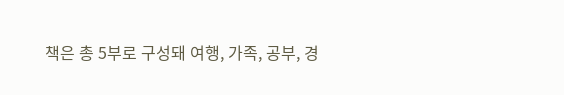책은 총 5부로 구성돼 여행, 가족, 공부, 경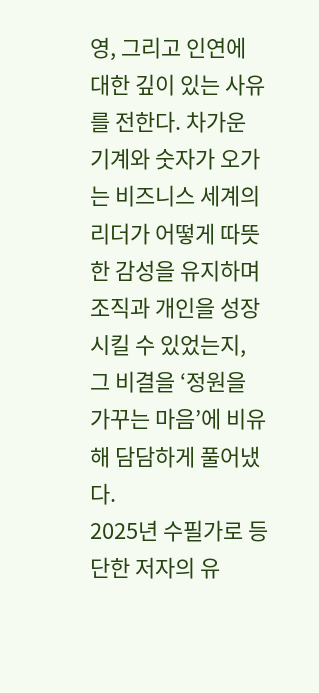영, 그리고 인연에 대한 깊이 있는 사유를 전한다. 차가운 기계와 숫자가 오가는 비즈니스 세계의 리더가 어떻게 따뜻한 감성을 유지하며 조직과 개인을 성장시킬 수 있었는지, 그 비결을 ‘정원을 가꾸는 마음’에 비유해 담담하게 풀어냈다.
2025년 수필가로 등단한 저자의 유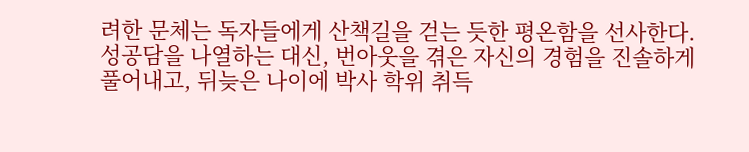려한 문체는 독자들에게 산책길을 걷는 듯한 평온함을 선사한다. 성공담을 나열하는 대신, 번아웃을 겪은 자신의 경험을 진솔하게 풀어내고, 뒤늦은 나이에 박사 학위 취득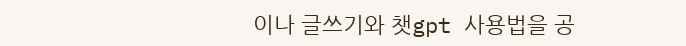이나 글쓰기와 챗gpt 사용법을 공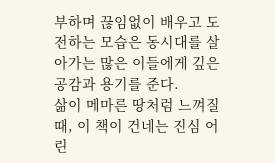부하며 끊임없이 배우고 도전하는 모습은 동시대를 살아가는 많은 이들에게 깊은 공감과 용기를 준다.
삶이 메마른 땅처럼 느껴질 때, 이 책이 건네는 진심 어린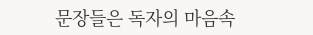문장들은 독자의 마음속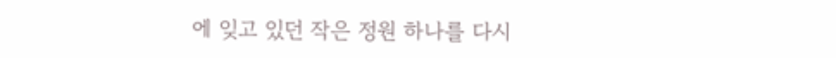에 잊고 있던 작은 정원 하나를 다시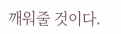깨워줄 것이다.